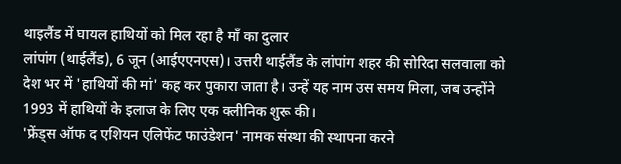थाइलैंड में घायल हाथियों को मिल रहा है माँ का दुलार
लांपांग (थाईलैंड), 6 जून (आईएएनएस)। उत्तरी थाईलैंड के लांपांग शहर की सोरिदा सलवाला को देश भर में 'हाथियों की मां' कह कर पुकारा जाता है। उन्हें यह नाम उस समय मिला, जब उन्होंने 1993 में हाथियों के इलाज के लिए एक क्लीनिक शुरू की।
'फ्रेंड्स ऑफ द एशियन एलिफेंट फाउंडेशन' नामक संस्था की स्थापना करने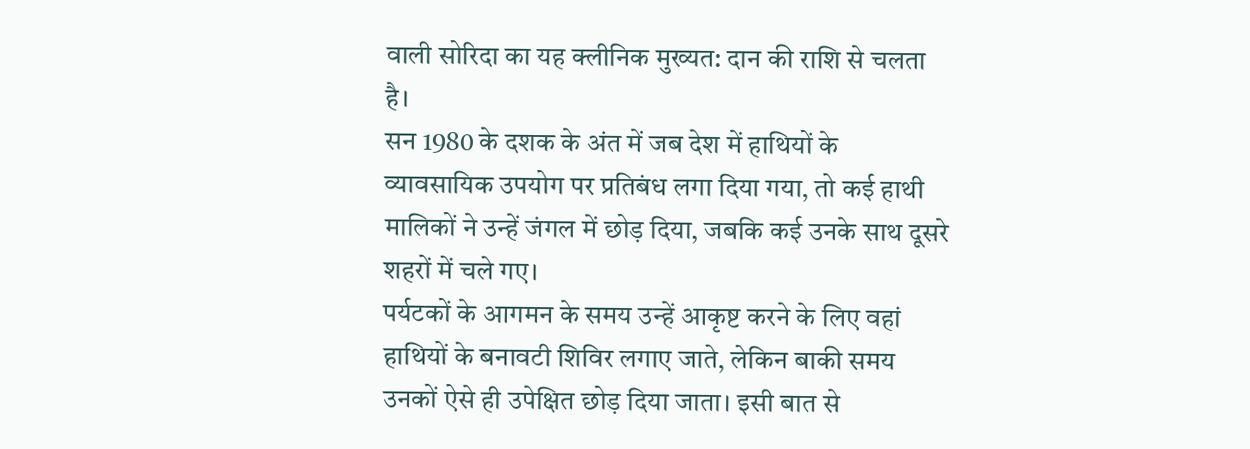वाली सोरिदा का यह क्लीनिक मुख्यत: दान की राशि से चलता है।
सन 1980 के दशक के अंत में जब देश में हाथियों के व्यावसायिक उपयोग पर प्रतिबंध लगा दिया गया, तो कई हाथी मालिकों ने उन्हें जंगल में छोड़ दिया, जबकि कई उनके साथ दूसरे शहरों में चले गए।
पर्यटकों के आगमन के समय उन्हें आकृष्ट करने के लिए वहां हाथियों के बनावटी शिविर लगाए जाते, लेकिन बाकी समय उनकों ऐसे ही उपेक्षित छोड़ दिया जाता। इसी बात से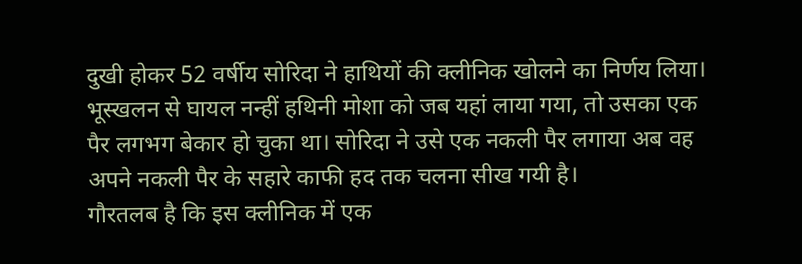दुखी होकर 52 वर्षीय सोरिदा ने हाथियों की क्लीनिक खोलने का निर्णय लिया।
भूस्खलन से घायल नन्हीं हथिनी मोशा को जब यहां लाया गया, तो उसका एक पैर लगभग बेकार हो चुका था। सोरिदा ने उसे एक नकली पैर लगाया अब वह अपने नकली पैर के सहारे काफी हद तक चलना सीख गयी है।
गौरतलब है कि इस क्लीनिक में एक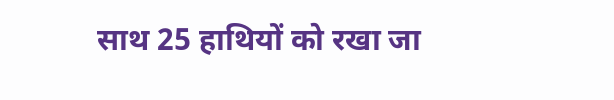साथ 25 हाथियों को रखा जा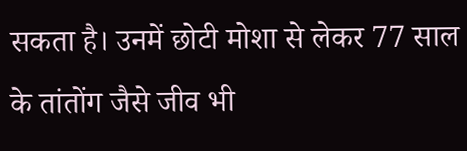सकता है। उनमें छोटी मोशा से लेकर 77 साल के तांतोंग जैसे जीव भी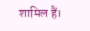शामिल हैं।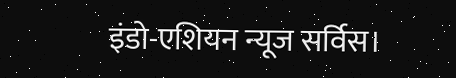इंडो-एशियन न्यूज सर्विस।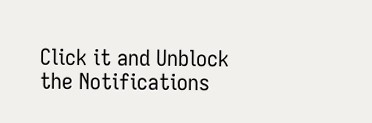Click it and Unblock the Notifications